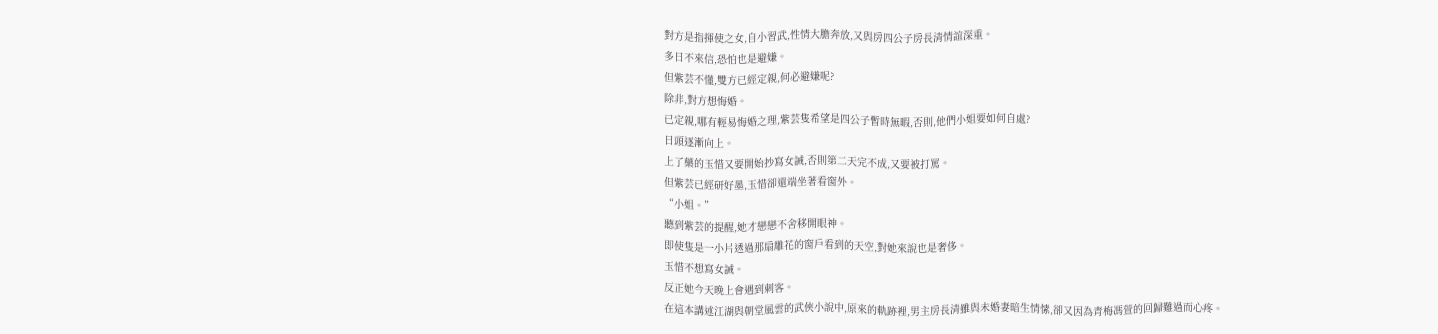對方是指揮使之女,自小習武,性情大膽奔放,又與房四公子房長清情誼深重。
多日不來信,恐怕也是避嫌。
但紫芸不懂,雙方已經定親,何必避嫌呢?
除非,對方想悔婚。
已定親,哪有輕易悔婚之理,紫芸隻希望是四公子暫時無暇,否則,他們小姐要如何自處?
日頭逐漸向上。
上了藥的玉惜又要開始抄寫女誡,否則第二天完不成,又要被打罵。
但紫芸已經研好墨,玉惜卻還端坐著看窗外。
“小姐。”
聽到紫芸的提醒,她才戀戀不舍移開眼神。
即使隻是一小片透過那扇雕花的窗戶看到的天空,對她來說也是奢侈。
玉惜不想寫女誡。
反正她今天晚上會遇到刺客。
在這本講述江湖與朝堂風雲的武俠小說中,原來的軌跡裡,男主房長清雖與未婚妻暗生情愫,卻又因為青梅馮萱的回歸難過而心疼。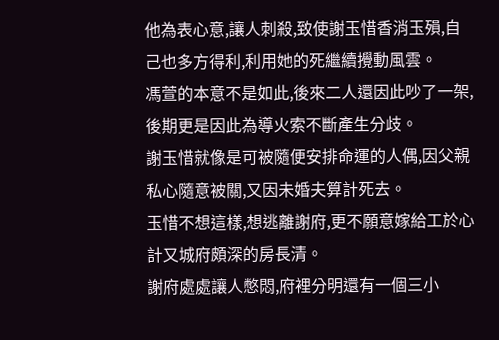他為表心意,讓人刺殺,致使謝玉惜香消玉殞,自己也多方得利,利用她的死繼續攪動風雲。
馮萱的本意不是如此,後來二人還因此吵了一架,後期更是因此為導火索不斷產生分歧。
謝玉惜就像是可被隨便安排命運的人偶,因父親私心隨意被關,又因未婚夫算計死去。
玉惜不想這樣,想逃離謝府,更不願意嫁給工於心計又城府頗深的房長清。
謝府處處讓人憋悶,府裡分明還有一個三小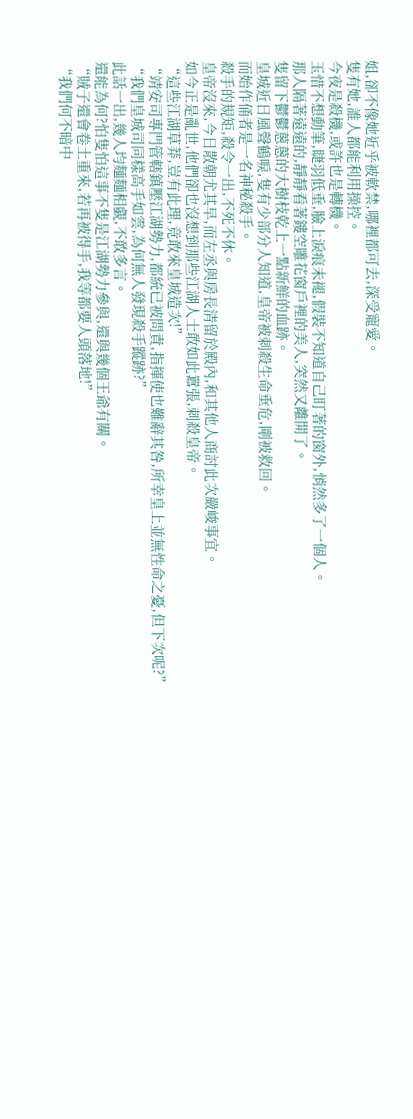姐,卻不像她近乎被軟禁,哪裡都可去,深受寵愛。
隻有她,誰人都能利用操控。
今夜是殺機,或許也是轉機。
玉惜不想動筆,睫羽低垂,臉上淚痕未褪,假裝不知道自己盯著的窗外,悄然多了一個人。
那人隔著遠遠的,靜靜看著鏤空雕花窗戶裡的美人,突然又離開了。
隻留下鬱鬱蔥蔥的大樹枝乾上一點新鮮的血跡。
皇城近日風聲鶴唳,隻有少部分人知道,皇帝被刺殺生命垂危,剛被救回。
而始作俑者是一名神秘殺手。
殺手的規矩,殺令一出,不死不休。
皇帝沒來,今日散朝尤其早,而左丞與房長清留於殿內,和其他人商討此次嚴峻事宜。
如今正是亂世,他們卻也沒想到那些江湖人士敢如此囂張,刺殺皇帝。
“這些江湖草莽,豈有此理,竟敢來皇城造次!”
“靖安司專門管轄鎮壓江湖勢力,都統已被問責,指揮使也難辭其咎,所幸皇上並無性命之憂,但下次呢?”
“我們皇城司同樣高手如雲,為何無人發現殺手蹤跡?”
此話一出,幾人均麵麵相覷,不敢多言。
還能為何?怕隻怕這事不隻是江湖勢力參與,還與幾個王爺有關。
“賊子還會卷土重來,若再被得手,我等都要人頭落地!”
“我們何不暗中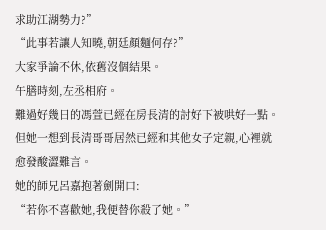求助江湖勢力?”
“此事若讓人知曉,朝廷顏麵何存?”
大家爭論不休,依舊沒個結果。
午膳時刻,左丞相府。
難過好幾日的馮萱已經在房長清的討好下被哄好一點。
但她一想到長清哥哥居然已經和其他女子定親,心裡就愈發酸澀難言。
她的師兄呂嘉抱著劍開口:
“若你不喜歡她,我便替你殺了她。”